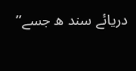دریائے سند ھ جسے’’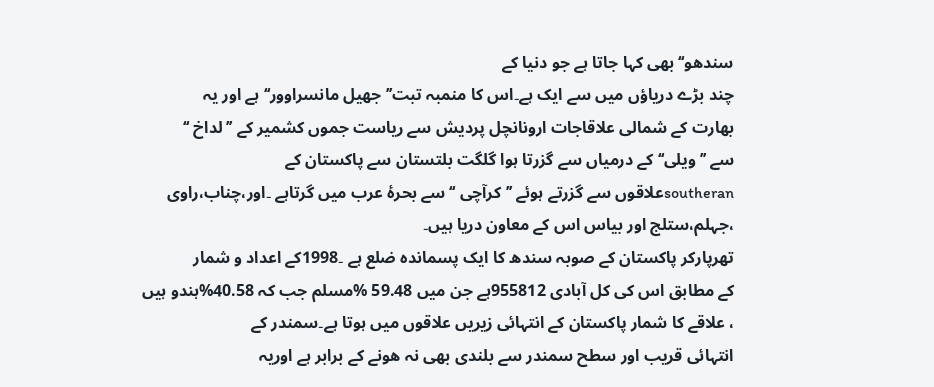سندھو‘‘ بھی کہا جاتا ہے جو دنیا کے
چند بڑے دریاؤں میں سے ایک ہے۔اس کا منمبہ تبت’’جھیل مانسراوور‘‘ ہے اور یہ
بھارت کے شمالی علاقاجات ارونانچل پردیش سے ریاست جموں کشمیر کے ’’لداخ ‘‘
سے ’’ویلی‘‘ کے درمیاں سے گزرتا ہوا گلگت بلتستان سے پاکستان کے
southeranعلاقوں سے گزرتے ہوئے ’’کرآچی ‘‘سے بحرۂ عرب میں گرتاہے ۔اور،چناب،راوی
،جہلم،ستلج اور بیاس اس کے معاون دریا ہیں۔
تھرپارکر پاکستان کے صوبہ سندھ کا ایک پسماندہ ضلع ہے ۔1998کے اعداد و شمار
کے مطابق اس کی کل آبادی 955812ہے جن میں 59.48 %مسلم جب کہ 40.58%ہندو ہیں
، علاقے کا شمار پاکستان کے انتہائی زیریں علاقوں میں ہوتا ہے۔سمندر کے
انتہائی قریب اور سطح سمندر سے بلندی بھی نہ ھونے کے برابر ہے اوریہ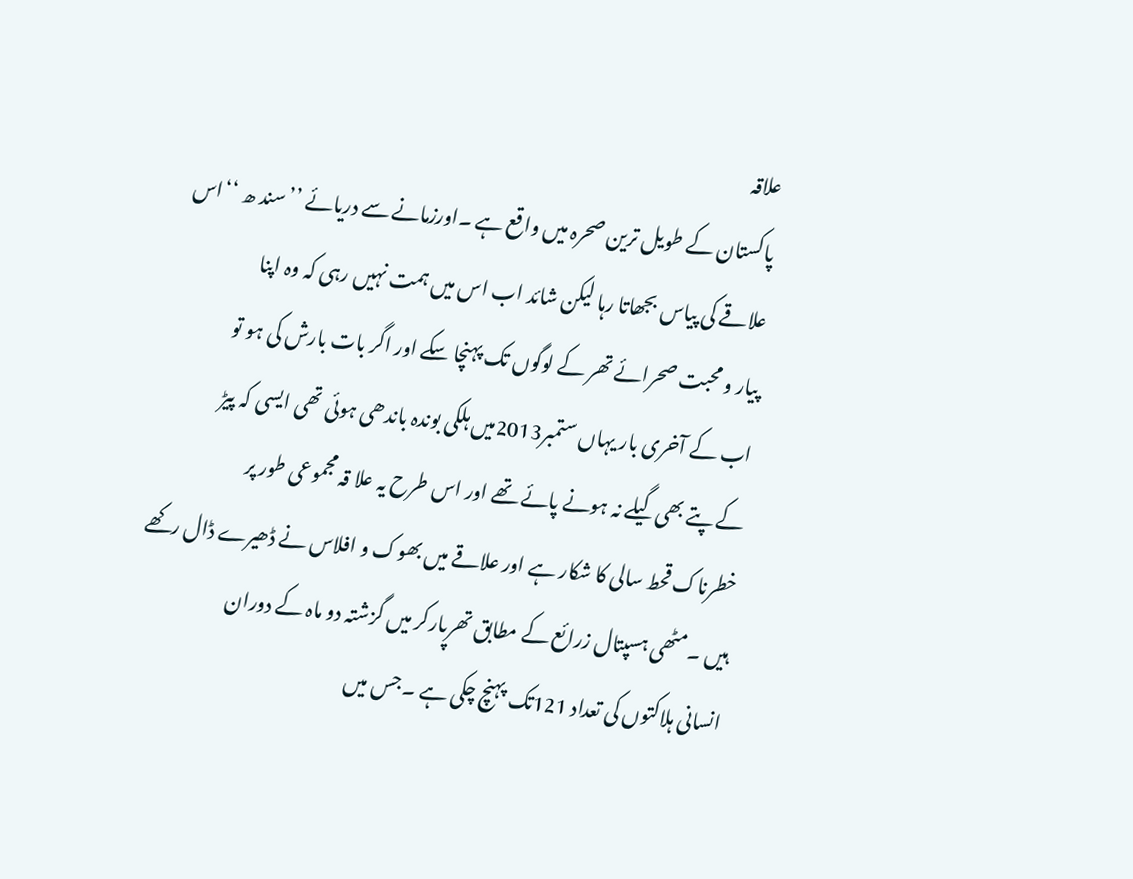علاقہ
پاکستان کے طویل ترین صحرہ میں واقع ہے ۔اورزمانے سے دریائے ’’سند ھ ‘‘اس
علاقے کی پیاس بجھاتا رہا لیکن شائد اب اس میں ہمت نہیں رہی کہ وہ اپنا
پیار و محبت صحرائے تھر کے لوگوں تک پہنچا سکے اور اگر بات بارش کی ہو تو
اب کے آخری بار یہاں ستمبر2013میں ہلکی بوندہ باندھی ہوئی تھی ایسی کہ پیڑ
کے پتے بھی گیلے نہ ہونے پائے تھے اور اس طرح یہ علا قہ مجموعی طور پر
خطرناک قحط سالی کا شکار ہے اور علاقے میں بھوک و افلاس نے ڈھیرے ڈال رکھے
ہیں ۔مٹھی ہسپتال زرائع کے مطابق تھرپارکر میں گزشتہ دو ماہ کے دوران
انسانی ہلاکتوں کی تعداد 121تک پہنچ چکی ہے ۔جس میں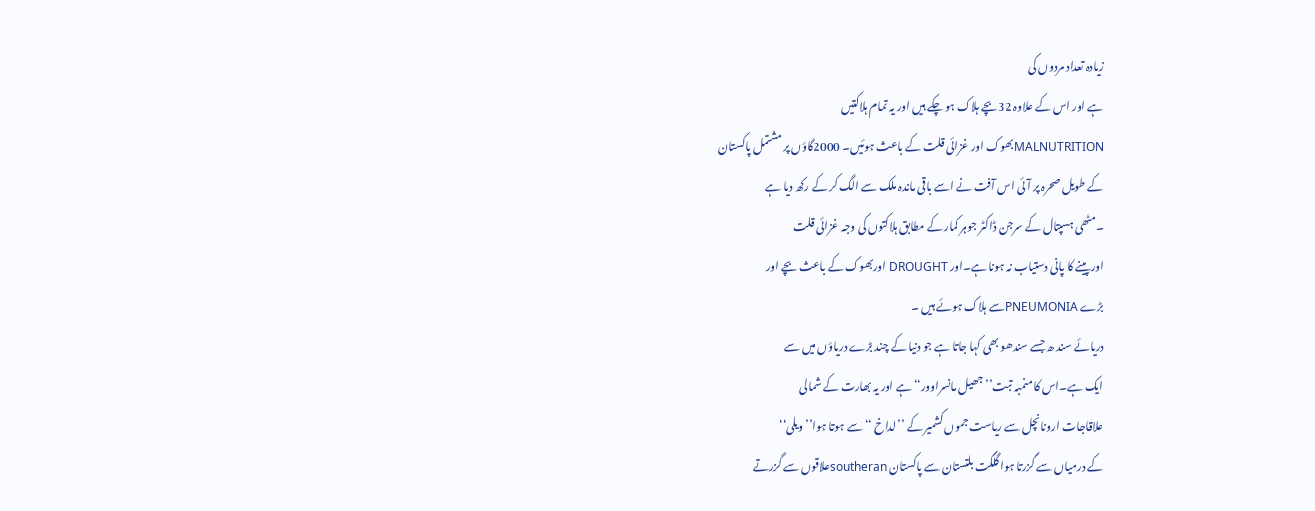زیادہ تعداد مردوں کی
ہے اور اس کے علاوہ 32بچے ہلاک ہو چکے ہیں اور یہ تمام ہلاکتیں
MALNUTRITIONبھوک اور غزائی قلت کے باعث ہوئیں۔ 2000گاؤں پر مشتمل پاکستان
کے طویل صحرہ پر آئی اس آفت نے اسے باقی ماندہ ملک سے الگ کر کے رکھ دیا ہے
۔مٹھی ہسپتال کے سرجن ڈاکٹر جوہر کمار کے مطابق ہلاکتوں کی وجہ غزائی قلت
اورپینے کا پانی دستیاب نہ ہونا ہے۔اور DROUGHT اوربھوک کے باعث بچے اور
بڑے PNEUMONIAسے ہلاک ہوئے ہیں ۔
دریائے سند ھ جسے سندھو بھی کہا جاتا ہے جو دنیا کے چند بڑے دریاؤں میں سے
ایک ہے۔اس کا منمبہ تبت’’جھیل مانسراوور‘‘ ہے اور یہ بھارت کے شمالی
علاقاجات ارونانچل سے ریاست جموں کشمیر کے ’’لداخ ‘‘ سے ہوتا ہوا’’ویلی‘‘
کے درمیاں سے گزرتا ہوا گلگت بلتستان سے پاکستان southeranعلاقوں سے گزرتے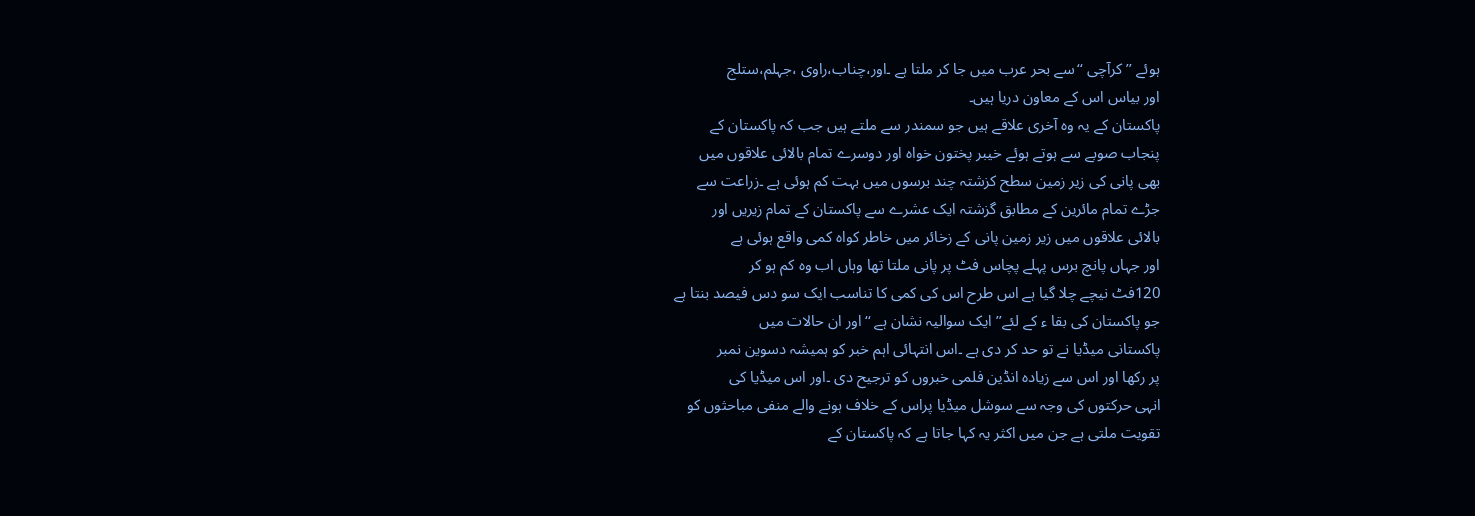ہوئے ’’کرآچی ‘‘سے بحر عرب میں جا کر ملتا ہے ۔اور،چناب،راوی ،جہلم،ستلج
اور بیاس اس کے معاون دریا ہیں۔
پاکستان کے یہ وہ آخری علاقے ہیں جو سمندر سے ملتے ہیں جب کہ پاکستان کے
پنجاب صوبے سے ہوتے ہوئے خیبر پختون خواہ اور دوسرے تمام بالائی علاقوں میں
بھی پانی کی زیر زمین سطح کزشتہ چند برسوں میں بہت کم ہوئی ہے ۔زراعت سے
جڑے تمام مائرین کے مطابق گزشتہ ایک عشرے سے پاکستان کے تمام زیریں اور
بالائی علاقوں میں زیر زمین پانی کے زخائر میں خاطر کواہ کمی واقع ہوئی ہے
اور جہاں پانچ برس پہلے پچاس فٹ پر پانی ملتا تھا وہاں اب وہ کم ہو کر
120فٹ نیچے چلا گیا ہے اس طرح اس کی کمی کا تناسب ایک سو دس فیصد بنتا ہے
جو پاکستان کی بقا ء کے لئے’’ ایک سوالیہ نشان ہے ‘‘اور ان حالات میں
پاکستانی میڈیا نے تو حد کر دی ہے ۔اس انتہائی اہم خبر کو ہمیشہ دسوین نمبر
پر رکھا اور اس سے زیادہ انڈین فلمی خبروں کو ترجیح دی ۔اور اس میڈیا کی
انہی حرکتوں کی وجہ سے سوشل میڈیا پراس کے خلاف ہونے والے منفی مباحثوں کو
تقویت ملتی ہے جن میں اکثر یہ کہا جاتا ہے کہ پاکستان کے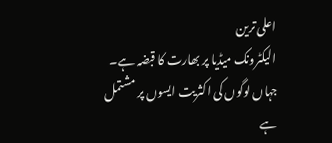اعلی ترین
الیکٹرونک میڈیا پر بھارت کا قبضہ ہے۔ جہاں لوگوں کی اکثریت ایسوں پر مشتمل
ہے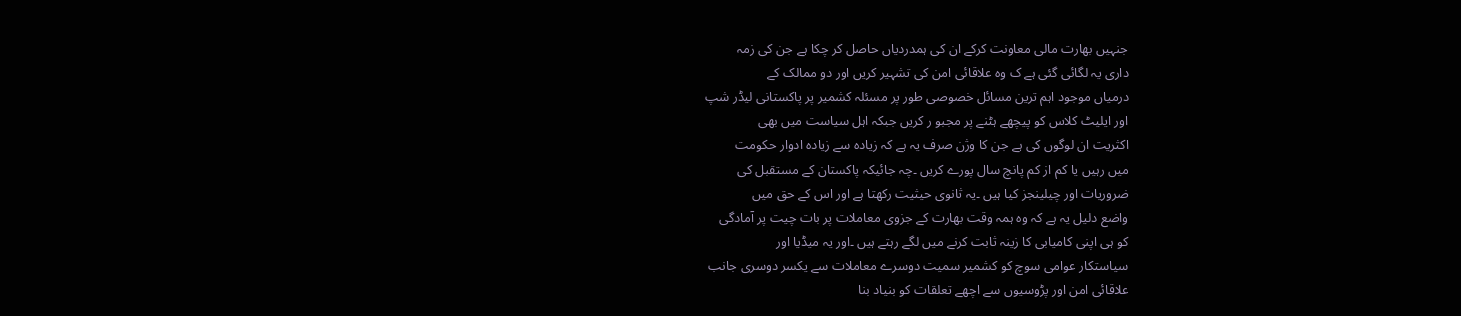جنہیں بھارت مالی معاونت کرکے ان کی ہمدردیاں حاصل کر چکا ہے جن کی زمہ
داری یہ لگائی گئی ہے ک وہ علاقائی امن کی تشہیر کریں اور دو ممالک کے
درمیاں موجود اہم ترین مسائل خصوصی طور پر مسئلہ کشمیر پر پاکستانی لیڈر شپ
اور ایلیٹ کلاس کو پیچھے ہٹنے پر مجبو ر کریں جبکہ اہل سیاست میں بھی
اکثریت ان لوگوں کی ہے جن کا وژن صرف یہ ہے کہ زیادہ سے زیادہ ادوار حکومت
میں رہیں یا کم از کم پانچ سال پورے کریں ۔چہ جائیکہ پاکستان کے مستقبل کی
ضروریات اور چیلینجز کیا ہیں ۔یہ ثانوی حیثیت رکھتا ہے اور اس کے حق میں
واضع دلیل یہ ہے کہ وہ ہمہ وقت بھارت کے جزوی معاملات پر بات چیت پر آمادگی
کو ہی اپنی کامیابی کا زینہ ثابت کرنے میں لگے رہتے ہیں ۔اور یہ میڈیا اور
سیاستکار عوامی سوچ کو کشمیر سمیت دوسرے معاملات سے یکسر دوسری جانب
علاقائی امن اور پڑوسیوں سے اچھے تعلقات کو بنیاد بنا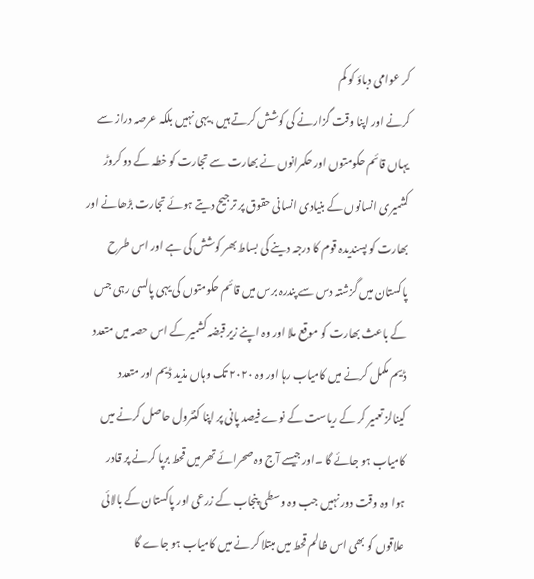کر عوامی دباؤ کو کم
کرنے اور اپنا وقت گزارنے کی کوشش کرتے ہیں ،یہی نہیں بلکہ عرصہ دراز سے
یہاں قائم حکومتوں اور حکمرانوں نے بھارت سے تجارت کو خطہ کے دو کروڑ
کشمیری انسانوں کے بنیادی انسانی حقوق پر ترجیح دیتے ہوئے تجارت بڑھانے اور
بھارت کو پسندیدہ قوم کا درجہ دینے کی بساط بھر کوشش کی ہے اور اس طرح
پاکستان میں گزشتہ دس سے پندرہ برس میں قائم حکومتوں کی یہی پالسی رہی جس
کے باعث بھارت کو موقع ملا اور وہ اپنے زیر قبضہ کشمیر کے اس حصہ میں متعدد
ڈیم مکمل کرنے میں کامیاب رہا اور وہ ۲۰۲۰ تک وہاں مذید ڈیم اور متعدد
کینالز تعمیر کر کے ریاست کے نوے فیصد پانی پر اپنا کنٹرول حاصل کرنے میں
کامیاب ہو جائے گا ۔اور جیسے آج وہ صحرائے تھر میں قحط برپا کرنے پر قادر
ہوا وہ وقت دور نہیں جب وہ وسطی پنجاب کے زرعی اور پاکستان کے بالائی
علاقوں کو بھی اس ظالم قحط میں مبتلا کر نے میں کامیاب ہو جاے گا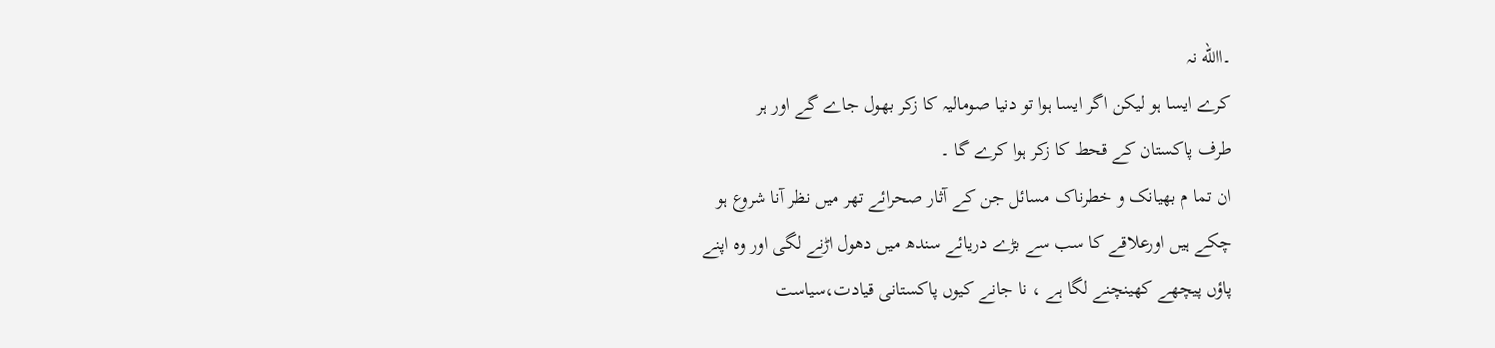۔االله نہ
کرے ایسا ہو لیکن اگر ایسا ہوا تو دنیا صومالیہ کا زکر بھول جاے گے اور ہر
طرف پاکستان کے قحط کا زکر ہوا کرے گا ۔
ان تما م بھیانک و خطرناک مسائل جن کے آثار صحرائے تھر میں نظر آنا شروع ہو
چکے ہیں اورعلاقے کا سب سے بڑے دریائے سندھ میں دھول اڑنے لگی اور وہ اپنے
پاؤں پیچھے کھینچنے لگا ہے ، نا جانے کیوں پاکستانی قیادت،سیاست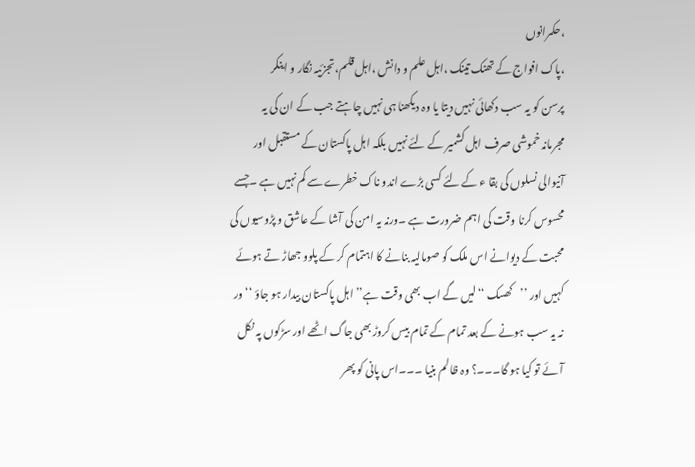،حکمرانوں
،پاک افواج کے تھنک تینک ،اہل علم و دانش ،اہل قلم،تجزئیہ نگار و اینکر
پرسن کو یہ سب دکھائی نہیں دیتا یا وہ دیکھنا ہی نہیں چاہتے جب کے ان کی یہ
مجرمانہ خموشی صرف اہل کشمیر کے لئے نہیں بلکہ اہل پاکستان کے مستقبل اور
آنیوالی نسلوں کی بقا ء کے لئے کسی بڑے اندو ناک خطرے سے کم نہیں ہے ۔جسے
محسوس کرنا وقت کی اہم ضرورت ہے ۔ورنہ یہ امن کی آشا کے عاشق و پڑوسیوں کی
محبت کے دیوانے اس ملک کو صومالیہ بنانے کا اہتمام کر کے پلوو جھاڑ تے ہوئے
کہیں اور ’’کھسک ‘‘لیں گے اب بھی وقت ہے’’ اہل پاکستان بیدار ہو جاؤ ‘‘ور
نہ یہ سب ہونے کے بعد تمام کے تمام بیس کروڑ بھی جاگ اٹھے اور سڑکوں پہ نکل
آئے تو کیا ہو گا۔۔۔؟ وہ ظالم بنیا ۔۔۔اس پانی کو پھر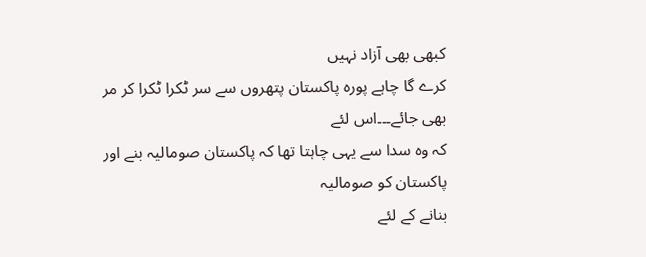کبھی بھی آزاد نہیں
کرے گا چاہے پورہ پاکستان پتھروں سے سر ٹکرا ٹکرا کر مر بھی جائے۔۔۔اس لئے
کہ وہ سدا سے یہی چاہتا تھا کہ پاکستان صومالیہ بنے اور پاکستان کو صومالیہ
بنانے کے لئے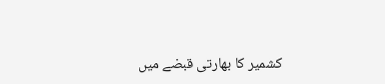کشمیر کا بھارتی قبضے میں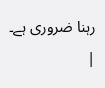رہنا ضروری ہے۔ |